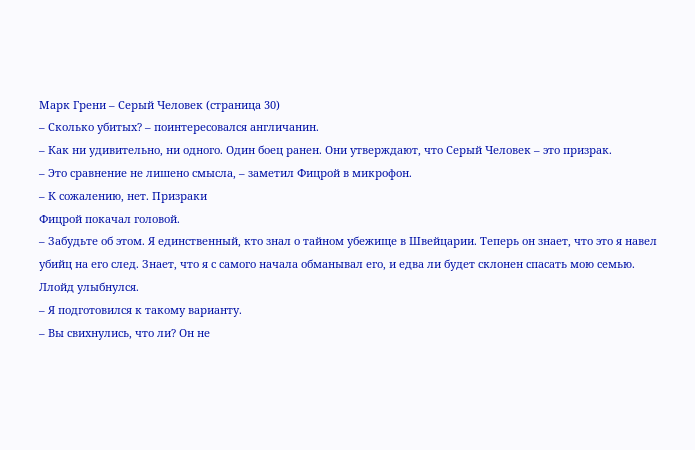Марк Грени – Серый Человек (страница 30)
– Сколько убитых? – поинтересовался англичанин.
– Как ни удивительно, ни одного. Один боец ранен. Они утверждают, что Серый Человек – это призрак.
– Это сравнение не лишено смысла, – заметил Фицрой в микрофон.
– К сожалению, нет. Призраки
Фицрой покачал головой.
– Забудьте об этом. Я единственный, кто знал о тайном убежище в Швейцарии. Теперь он знает, что это я навел убийц на его след. Знает, что я с самого начала обманывал его, и едва ли будет склонен спасать мою семью.
Ллойд улыбнулся.
– Я подготовился к такому варианту.
– Вы свихнулись, что ли? Он не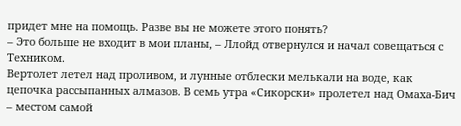придет мне на помощь. Разве вы не можете этого понять?
– Это больше не входит в мои планы, – Ллойд отвернулся и начал совещаться с Техником.
Вертолет летел над проливом, и лунные отблески мелькали на воде, как цепочка рассыпанных алмазов. В семь утра «Сикорски» пролетел над Омаха-Бич – местом самой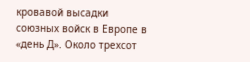кровавой высадки союзных войск в Европе в «день Д». Около трехсот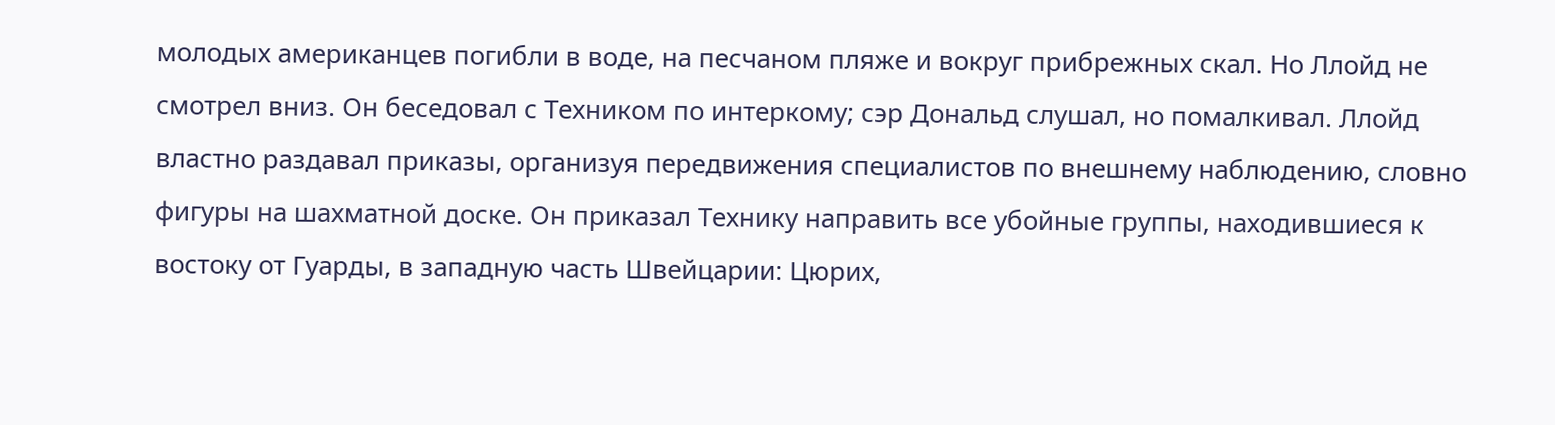молодых американцев погибли в воде, на песчаном пляже и вокруг прибрежных скал. Но Ллойд не смотрел вниз. Он беседовал с Техником по интеркому; сэр Дональд слушал, но помалкивал. Ллойд властно раздавал приказы, организуя передвижения специалистов по внешнему наблюдению, словно фигуры на шахматной доске. Он приказал Технику направить все убойные группы, находившиеся к востоку от Гуарды, в западную часть Швейцарии: Цюрих,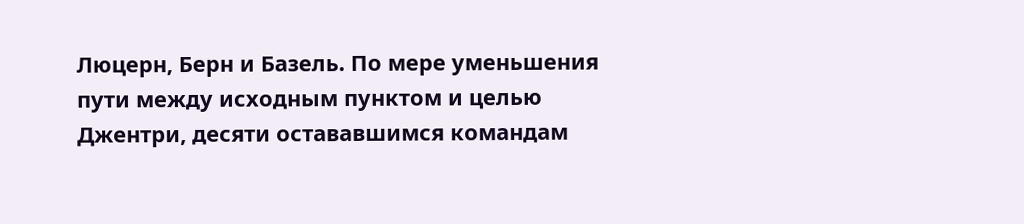Люцерн, Берн и Базель. По мере уменьшения пути между исходным пунктом и целью Джентри, десяти остававшимся командам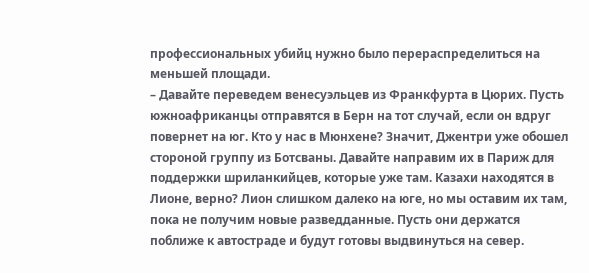профессиональных убийц нужно было перераспределиться на меньшей площади.
– Давайте переведем венесуэльцев из Франкфурта в Цюрих. Пусть южноафриканцы отправятся в Берн на тот случай, если он вдруг повернет на юг. Кто у нас в Мюнхене? Значит, Джентри уже обошел стороной группу из Ботсваны. Давайте направим их в Париж для поддержки шриланкийцев, которые уже там. Казахи находятся в Лионе, верно? Лион слишком далеко на юге, но мы оставим их там, пока не получим новые разведданные. Пусть они держатся поближе к автостраде и будут готовы выдвинуться на север.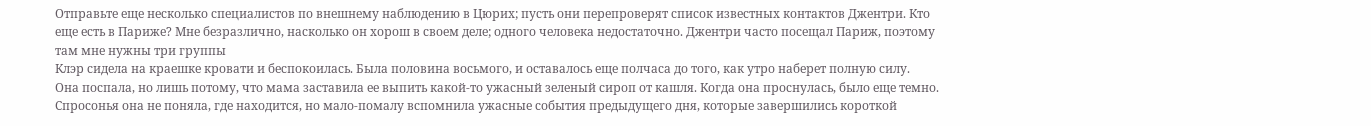Отправьте еще несколько специалистов по внешнему наблюдению в Цюрих; пусть они перепроверят список известных контактов Джентри. Кто еще есть в Париже? Мне безразлично, насколько он хорош в своем деле; одного человека недостаточно. Джентри часто посещал Париж, поэтому там мне нужны три группы
Клэр сидела на краешке кровати и беспокоилась. Была половина восьмого, и оставалось еще полчаса до того, как утро наберет полную силу.
Она поспала, но лишь потому, что мама заставила ее выпить какой-то ужасный зеленый сироп от кашля. Когда она проснулась, было еще темно. Спросонья она не поняла, где находится, но мало-помалу вспомнила ужасные события предыдущего дня, которые завершились короткой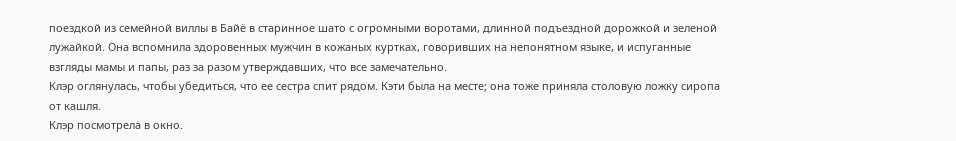поездкой из семейной виллы в Байё в старинное шато с огромными воротами, длинной подъездной дорожкой и зеленой лужайкой. Она вспомнила здоровенных мужчин в кожаных куртках, говоривших на непонятном языке, и испуганные взгляды мамы и папы, раз за разом утверждавших, что все замечательно.
Клэр оглянулась, чтобы убедиться, что ее сестра спит рядом. Кэти была на месте; она тоже приняла столовую ложку сиропа от кашля.
Клэр посмотрела в окно.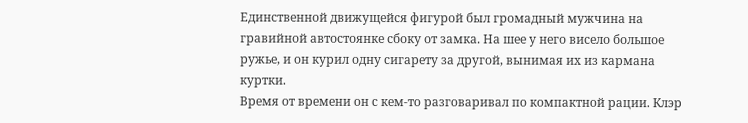Единственной движущейся фигурой был громадный мужчина на гравийной автостоянке сбоку от замка. На шее у него висело большое ружье, и он курил одну сигарету за другой, вынимая их из кармана куртки.
Время от времени он с кем-то разговаривал по компактной рации. Клэр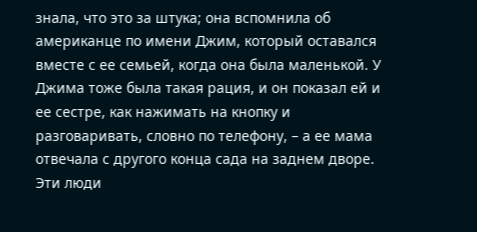знала, что это за штука; она вспомнила об американце по имени Джим, который оставался вместе с ее семьей, когда она была маленькой. У Джима тоже была такая рация, и он показал ей и ее сестре, как нажимать на кнопку и разговаривать, словно по телефону, – а ее мама отвечала с другого конца сада на заднем дворе.
Эти люди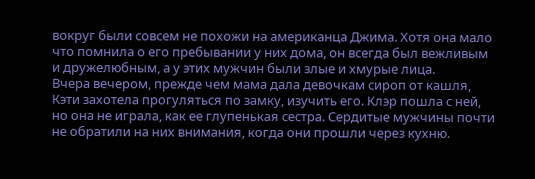вокруг были совсем не похожи на американца Джима. Хотя она мало что помнила о его пребывании у них дома, он всегда был вежливым и дружелюбным, а у этих мужчин были злые и хмурые лица.
Вчера вечером, прежде чем мама дала девочкам сироп от кашля, Кэти захотела прогуляться по замку, изучить его. Клэр пошла с ней, но она не играла, как ее глупенькая сестра. Сердитые мужчины почти не обратили на них внимания, когда они прошли через кухню.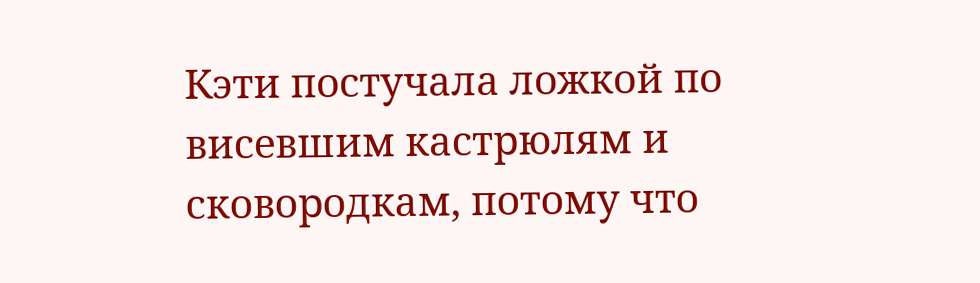Кэти постучала ложкой по висевшим кастрюлям и сковородкам, потому что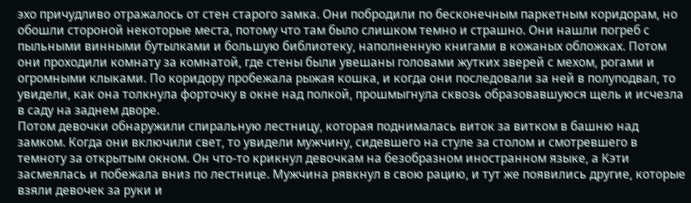эхо причудливо отражалось от стен старого замка. Они побродили по бесконечным паркетным коридорам, но обошли стороной некоторые места, потому что там было слишком темно и страшно. Они нашли погреб с пыльными винными бутылками и большую библиотеку, наполненную книгами в кожаных обложках. Потом они проходили комнату за комнатой, где стены были увешаны головами жутких зверей с мехом, рогами и огромными клыками. По коридору пробежала рыжая кошка, и когда они последовали за ней в полуподвал, то увидели, как она толкнула форточку в окне над полкой, прошмыгнула сквозь образовавшуюся щель и исчезла в саду на заднем дворе.
Потом девочки обнаружили спиральную лестницу, которая поднималась виток за витком в башню над замком. Когда они включили свет, то увидели мужчину, сидевшего на стуле за столом и смотревшего в темноту за открытым окном. Он что-то крикнул девочкам на безобразном иностранном языке, а Кэти засмеялась и побежала вниз по лестнице. Мужчина рявкнул в свою рацию, и тут же появились другие, которые взяли девочек за руки и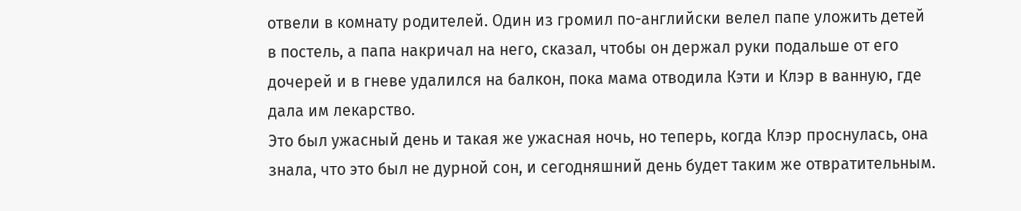отвели в комнату родителей. Один из громил по-английски велел папе уложить детей в постель, а папа накричал на него, сказал, чтобы он держал руки подальше от его дочерей и в гневе удалился на балкон, пока мама отводила Кэти и Клэр в ванную, где дала им лекарство.
Это был ужасный день и такая же ужасная ночь, но теперь, когда Клэр проснулась, она знала, что это был не дурной сон, и сегодняшний день будет таким же отвратительным.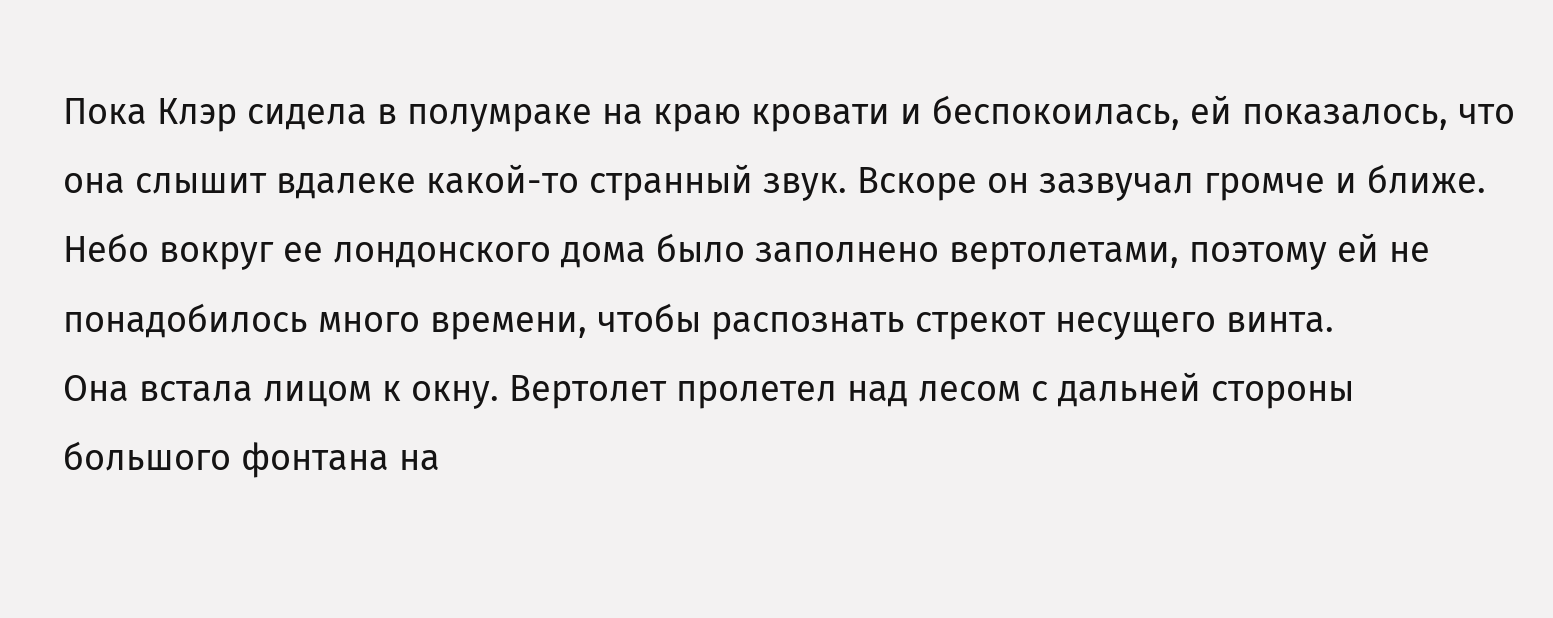Пока Клэр сидела в полумраке на краю кровати и беспокоилась, ей показалось, что она слышит вдалеке какой-то странный звук. Вскоре он зазвучал громче и ближе. Небо вокруг ее лондонского дома было заполнено вертолетами, поэтому ей не понадобилось много времени, чтобы распознать стрекот несущего винта.
Она встала лицом к окну. Вертолет пролетел над лесом с дальней стороны большого фонтана на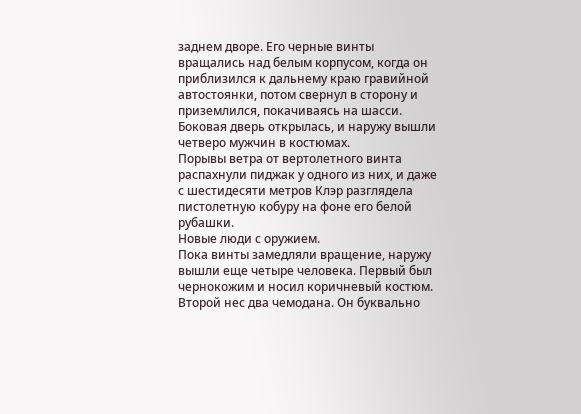заднем дворе. Его черные винты вращались над белым корпусом, когда он приблизился к дальнему краю гравийной автостоянки, потом свернул в сторону и приземлился, покачиваясь на шасси. Боковая дверь открылась, и наружу вышли четверо мужчин в костюмах.
Порывы ветра от вертолетного винта распахнули пиджак у одного из них, и даже с шестидесяти метров Клэр разглядела пистолетную кобуру на фоне его белой рубашки.
Новые люди с оружием.
Пока винты замедляли вращение, наружу вышли еще четыре человека. Первый был чернокожим и носил коричневый костюм. Второй нес два чемодана. Он буквально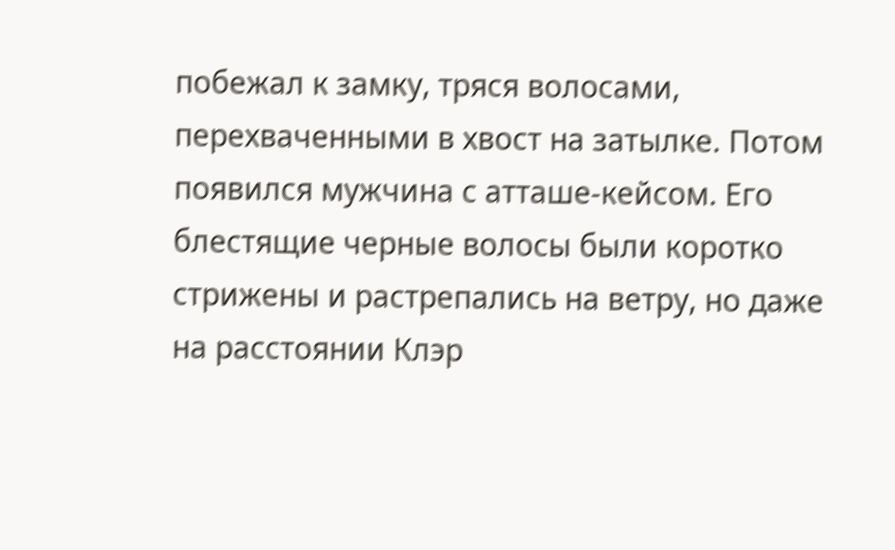побежал к замку, тряся волосами, перехваченными в хвост на затылке. Потом появился мужчина с атташе-кейсом. Его блестящие черные волосы были коротко стрижены и растрепались на ветру, но даже на расстоянии Клэр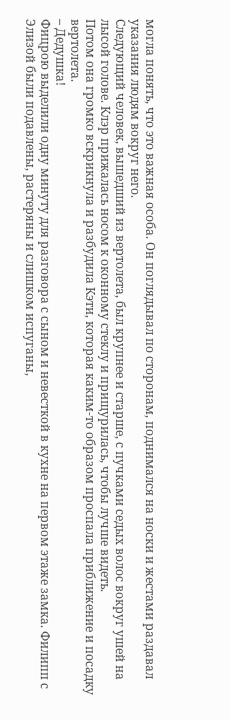могла понять, что это важная особа. Он поглядывал по сторонам, поднимался на носки и жестами раздавал указания людям вокруг него.
Следующий человек, вышедший из вертолета, был крупнее и старше, с пучками седых волос вокруг ушей на лысой голове. Клэр прижалась носом к оконному стеклу и прищурилась, чтобы лучше видеть.
Потом она громко вскрикнула и разбудила Кэти, которая каким-то образом проспала приближение и посадку вертолета.
– Дедушка!
Фицрою выделили одну минуту для разговора с сыном и невесткой в кухне на первом этаже замка. Филипп с Элизой были подавлены, растеряны и слишком испуганы,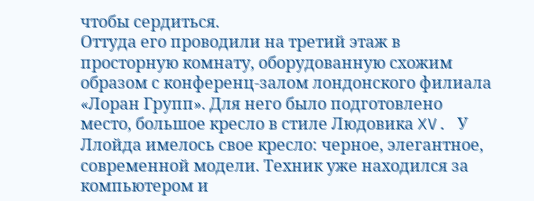чтобы сердиться.
Оттуда его проводили на третий этаж в просторную комнату, оборудованную схожим образом с конференц-залом лондонского филиала «Лоран Групп». Для него было подготовлено место, большое кресло в стиле Людовика XV. У Ллойда имелось свое кресло: черное, элегантное, современной модели. Техник уже находился за компьютером и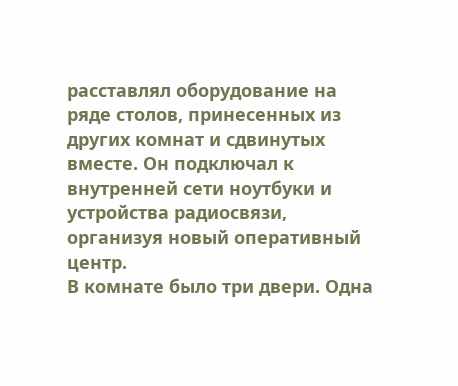расставлял оборудование на ряде столов, принесенных из других комнат и сдвинутых вместе. Он подключал к внутренней сети ноутбуки и устройства радиосвязи, организуя новый оперативный центр.
В комнате было три двери. Одна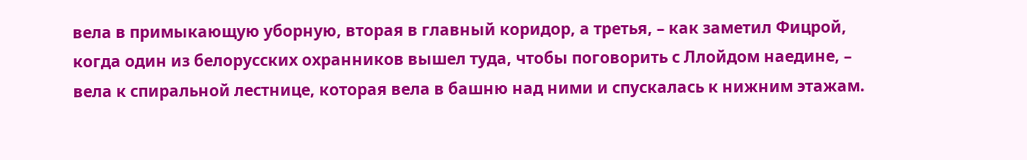вела в примыкающую уборную, вторая в главный коридор, а третья, – как заметил Фицрой, когда один из белорусских охранников вышел туда, чтобы поговорить с Ллойдом наедине, – вела к спиральной лестнице, которая вела в башню над ними и спускалась к нижним этажам.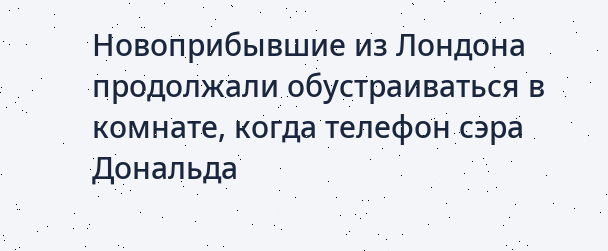Новоприбывшие из Лондона продолжали обустраиваться в комнате, когда телефон сэра Дональда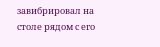завибрировал на столе рядом с его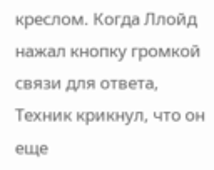креслом. Когда Ллойд нажал кнопку громкой связи для ответа, Техник крикнул, что он еще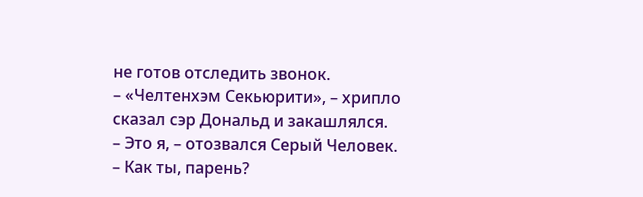не готов отследить звонок.
– «Челтенхэм Секьюрити», – хрипло сказал сэр Дональд и закашлялся.
– Это я, – отозвался Серый Человек.
– Как ты, парень?